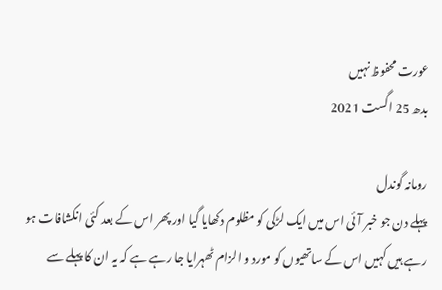عورت محفوظ نہیں
بدھ 25 اگست 2021

رومانہ گوندل
پہلے دن جو خبر آ ئی اس میں ایک لڑکی کو مظلوم دکھایا گیا اور پھر اس کے بعد کئی انکشافات ہو رہے ہیں کہیں اس کے ساتھیوں کو مورد و الزام ٹھہرایا جا رہے ہے کہ یہ ان کا پہلے سے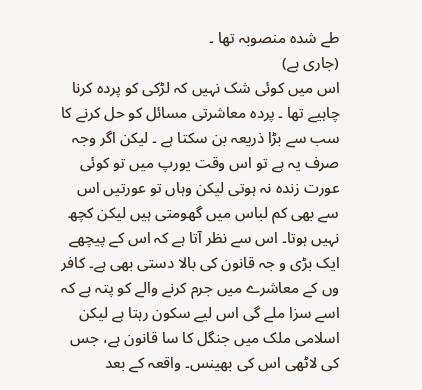طے شدہ منصوبہ تھا ۔
(جاری ہے)
اس میں کوئی شک نہیں کہ لڑکی کو پردہ کرنا چاہیے تھا ۔ پردہ معاشرتی مسائل کو حل کرنے کا سب سے بڑا ذریعہ بن سکتا ہے ۔ لیکن اگر وجہ صرف یہ ہے تو اس وقت یورپ میں تو کوئی عورت زندہ نہ ہوتی لیکن وہاں تو عورتیں اس سے بھی کم لباس میں گھومتی ہیں لیکن کچھ نہیں ہوتا۔ اس سے نظر آتا ہے کہ اس کے پیچھے ایک بڑی و جہ قانون کی بالا دستی بھی ہے۔ کافر وں کے معاشرے میں جرم کرنے والے کو پتہ ہے کہ اسے سزا ملے گی اس لیے سکون رہتا ہے لیکن اسلامی ملک میں جنگل کا سا قانون ہے، جس کی لاٹھی اس کی بھینس۔ واقعہ کے بعد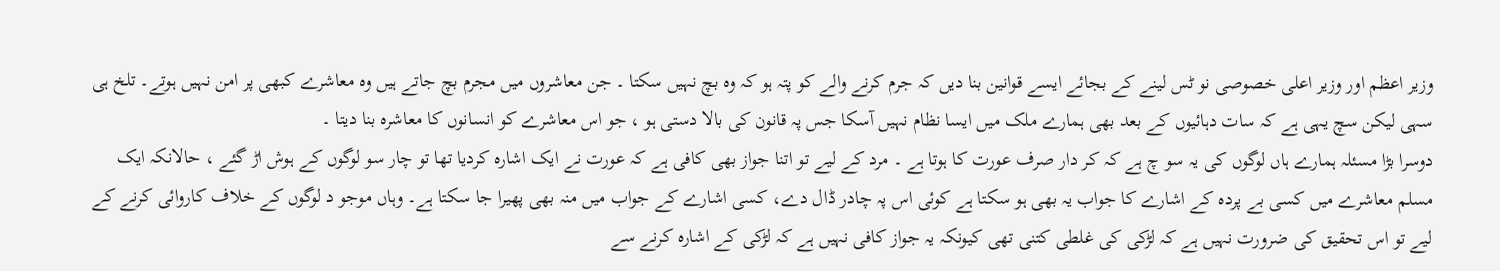وزیر اعظم اور وزیر اعلی خصوصی نو ٹس لینے کے بجائے ایسے قوانین بنا دیں کہ جرم کرنے والے کو پتہ ہو کہ وہ بچ نہیں سکتا ۔ جن معاشروں میں مجرم بچ جاتے ہیں وہ معاشرے کبھی پر امن نہیں ہوتے۔ تلخ ہی سہی لیکن سچ یہی ہے کہ سات دہائیوں کے بعد بھی ہمارے ملک میں ایسا نظام نہیں آسکا جس پہ قانون کی بالا دستی ہو ، جو اس معاشرے کو انسانوں کا معاشرہ بنا دیتا ۔
دوسرا بڑا مسئلہ ہمارے ہاں لوگوں کی یہ سو چ ہے کہ کر دار صرف عورت کا ہوتا ہے ۔ مرد کے لیے تو اتنا جواز بھی کافی ہے کہ عورت نے ایک اشارہ کردیا تھا تو چار سو لوگوں کے ہوش اڑ گئے ، حالانکہ ایک مسلم معاشرے میں کسی بے پردہ کے اشارے کا جواب یہ بھی ہو سکتا ہے کوئی اس پہ چادر ڈال دے، کسی اشارے کے جواب میں منہ بھی پھیرا جا سکتا ہے۔ وہاں موجو د لوگوں کے خلاف کاروائی کرنے کے لیے تو اس تحقیق کی ضرورت نہیں ہے کہ لڑکی کی غلطی کتنی تھی کیونکہ یہ جواز کافی نہیں ہے کہ لڑکی کے اشارہ کرنے سے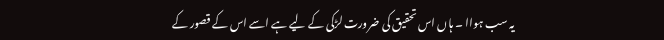یہ سب ہواا ۔ ہاں اس تحقیق کی ضرورت لڑکی کے لیے ہے اسے اس کے قصور کے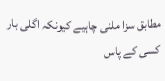مطابق سزا ملنی چاہیے کیونکہ اگلی بار کسی کے پاس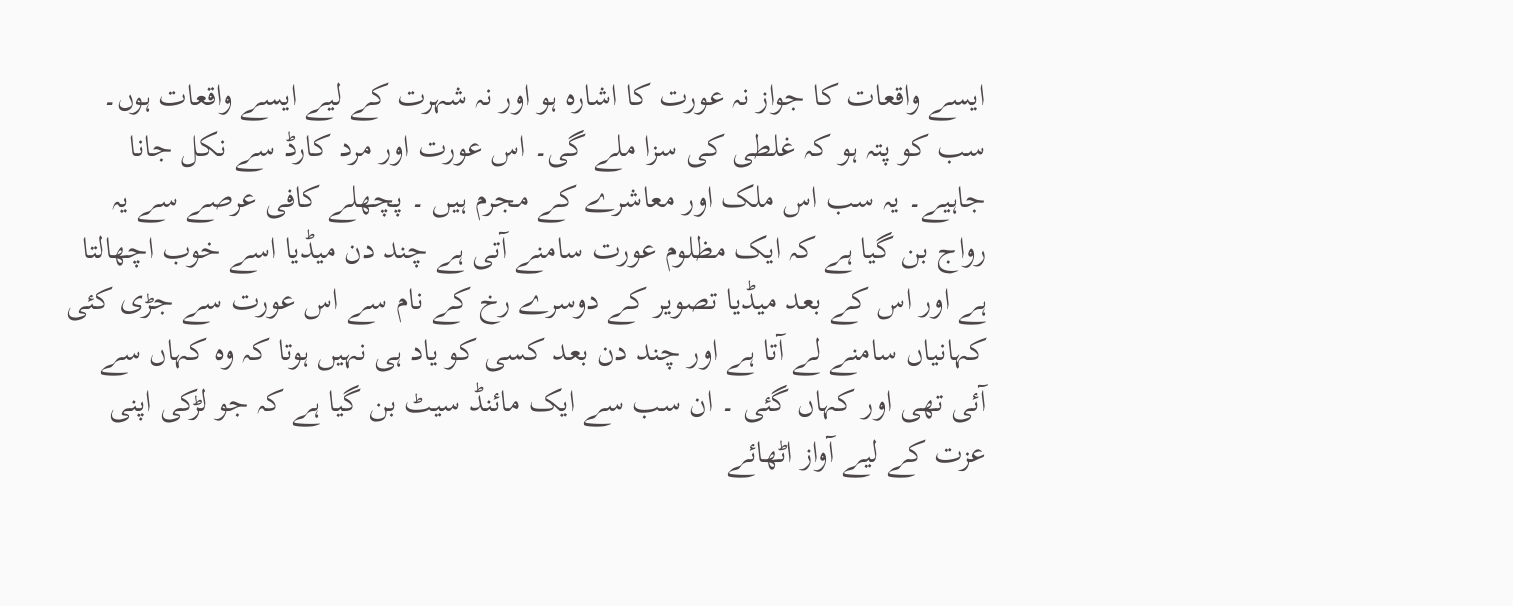ایسے واقعات کا جواز نہ عورت کا اشارہ ہو اور نہ شہرت کے لیے ایسے واقعات ہوں۔ سب کو پتہ ہو کہ غلطی کی سزا ملے گی۔ اس عورت اور مرد کارڈ سے نکل جانا جاہیے۔ یہ سب اس ملک اور معاشرے کے مجرم ہیں ۔ پچھلے کافی عرصے سے یہ رواج بن گیا ہے کہ ایک مظلوم عورت سامنے آتی ہے چند دن میڈیا اسے خوب اچھالتا ہے اور اس کے بعد میڈیا تصویر کے دوسرے رخ کے نام سے اس عورت سے جڑی کئی کہانیاں سامنے لے آتا ہے اور چند دن بعد کسی کو یاد ہی نہیں ہوتا کہ وہ کہاں سے آئی تھی اور کہاں گئی ۔ ان سب سے ایک مائنڈ سیٹ بن گیا ہے کہ جو لڑکی اپنی عزت کے لیے آواز اٹھائے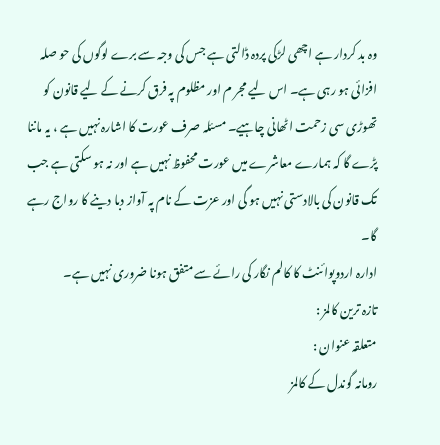وہ بد کردار ہے اچھی لڑکی پردہ ڈالتی ہے جس کی وجہ سے برے لوگوں کی حو صلہ افزائی ہو رہی ہے۔ اس لیے مجر م اور مظلوم پہ فرق کرنے کے لیے قانون کو تھوڑی سی زحمت اٹھانی چاہیے۔ مسئلہ صرف عورت کا اشارہ نہیں ہے ، یہ ماننا پڑے گا کہ ہمارے معاشرے میں عورت محفوظ نہیں ہے اور نہ ہو سکتی ہے جب تک قانون کی بالادستی نہیں ہو گی اور عزت کے نام پہ آواز دبا دینے کا رواج رہے گا۔
ادارہ اردوپوائنٹ کا کالم نگار کی رائے سے متفق ہونا ضروری نہیں ہے۔
تازہ ترین کالمز :
متعلقہ عنوان :
رومانہ گوندل کے کالمز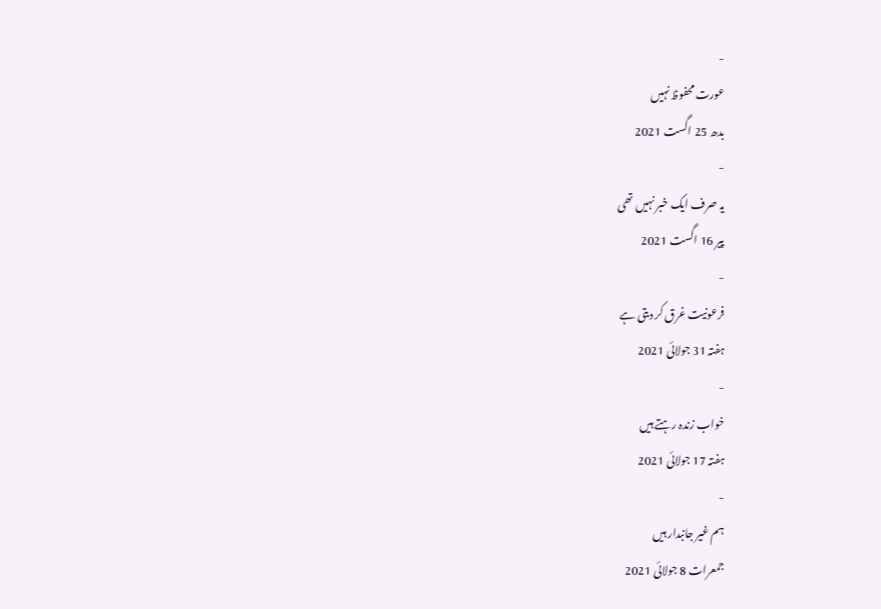-
عورت محفوظ نہیں
بدھ 25 اگست 2021
-
یہ صرف ایک خبر نہیں تھی
پیر 16 اگست 2021
-
فرعونیت غرق کر دیتی ہے
ہفتہ 31 جولائی 2021
-
خواب زندہ رہتے ہیں
ہفتہ 17 جولائی 2021
-
ہم غیر جانبدار ہیں
جمعرات 8 جولائی 2021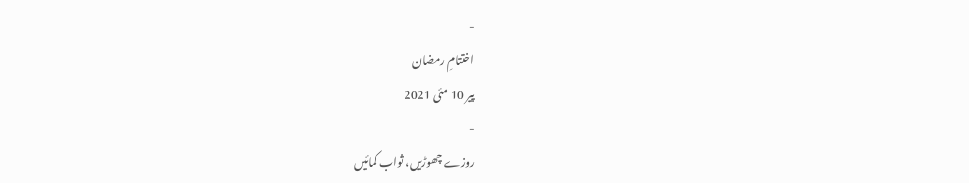-
اختتامِ رمضان
پیر 10 مئی 2021
-
روزے چھوڑیں، ثواب کمائیں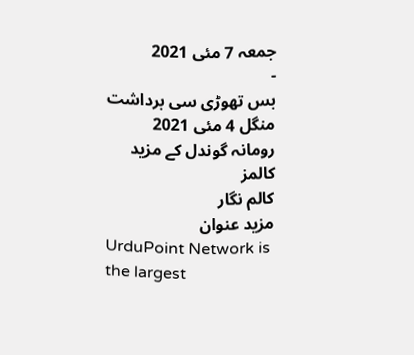جمعہ 7 مئی 2021
-
بس تھوڑی سی برداشت
منگل 4 مئی 2021
رومانہ گوندل کے مزید کالمز
کالم نگار
مزید عنوان
UrduPoint Network is the largest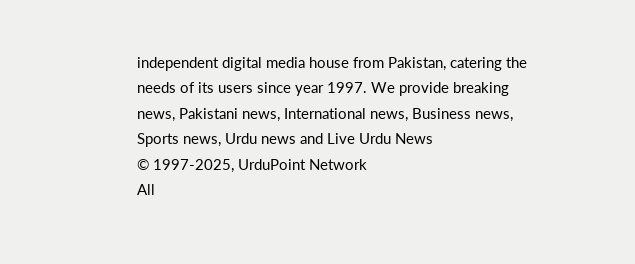independent digital media house from Pakistan, catering the needs of its users since year 1997. We provide breaking news, Pakistani news, International news, Business news, Sports news, Urdu news and Live Urdu News
© 1997-2025, UrduPoint Network
All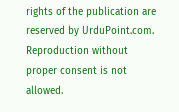rights of the publication are reserved by UrduPoint.com. Reproduction without proper consent is not allowed.